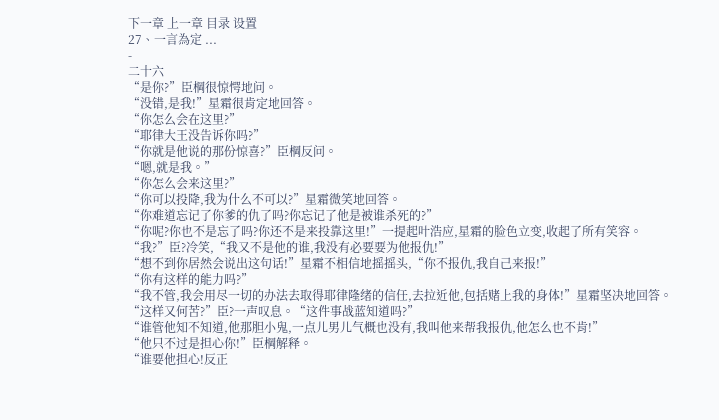下一章 上一章 目录 设置
27、一言為定 ...
-
二十六
“是你?”臣棡很惊愕地问。
“没错,是我!”星霜很肯定地回答。
“你怎么会在这里?”
“耶律大王没告诉你吗?”
“你就是他说的那份惊喜?”臣棡反问。
“嗯,就是我。”
“你怎么会来这里?”
“你可以投降,我为什么不可以?”星霜微笑地回答。
“你难道忘记了你爹的仇了吗?你忘记了他是被谁杀死的?”
“你呢?你也不是忘了吗?你还不是来投靠这里!”一提起叶浩应,星霜的脸色立变,收起了所有笑容。
“我?”臣?冷笑,“我又不是他的谁,我没有必要要为他报仇!”
“想不到你居然会说出这句话!”星霜不相信地摇摇头,“你不报仇,我自己来报!”
“你有这样的能力吗?”
“我不管,我会用尽一切的办法去取得耶律隆绪的信任,去拉近他,包括赌上我的身体!”星霜坚决地回答。
“这样又何苦?”臣?一声叹息。“这件事战蓝知道吗?”
“谁管他知不知道,他那胆小鬼,一点儿男儿气概也没有,我叫他来帮我报仇,他怎么也不肯!”
“他只不过是担心你!”臣棡解释。
“谁要他担心!反正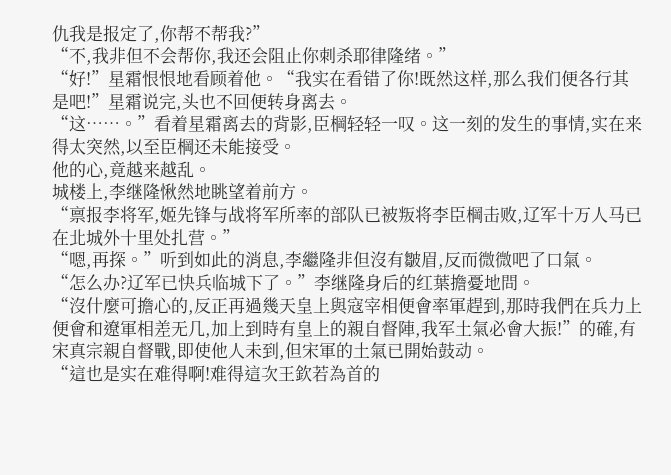仇我是报定了,你帮不帮我?”
“不,我非但不会帮你,我还会阻止你刺杀耶律隆绪。”
“好!”星霜恨恨地看顾着他。“我实在看错了你!既然这样,那么我们便各行其是吧!”星霜说完,头也不回便转身离去。
“这……。”看着星霜离去的背影,臣棡轻轻一叹。这一刻的发生的事情,实在来得太突然,以至臣棡还未能接受。
他的心,竟越来越乱。
城楼上,李继隆愀然地眺望着前方。
“禀报李将军,姬先锋与战将军所率的部队已被叛将李臣棡击败,辽军十万人马已在北城外十里处扎营。”
“嗯,再探。”听到如此的消息,李繼隆非但沒有皺眉,反而微微吧了口氣。
“怎么办?辽军已快兵临城下了。”李继隆身后的红葉擔憂地問。
“沒什麼可擔心的,反正再過幾天皇上與寇宰相便會率軍趕到,那時我們在兵力上便會和遼軍相差无几,加上到時有皇上的親自督陣,我军土氣必會大振!”的確,有宋真宗親自督戰,即使他人未到,但宋軍的土氣已開始鼓动。
“這也是实在难得啊!难得這次王欽若為首的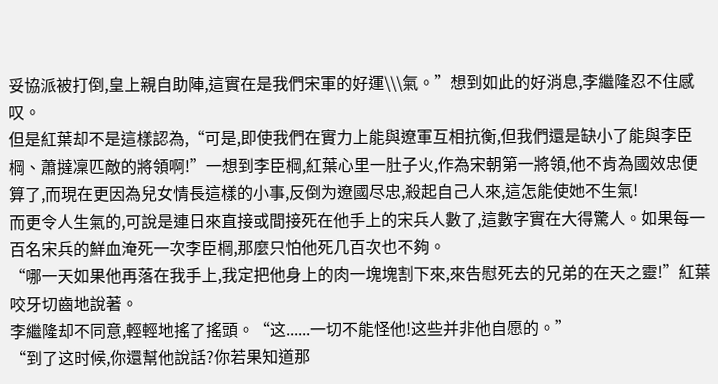妥協派被打倒,皇上親自助陣,這實在是我們宋軍的好運\\\氣。”想到如此的好消息,李繼隆忍不住感叹。
但是紅葉却不是這樣認為,“可是,即使我們在實力上能與遼軍互相抗衡,但我們還是缺小了能與李臣棡、蕭撻凜匹敵的將領啊!”一想到李臣棡,紅葉心里一肚子火,作為宋朝第一將領,他不肯為國效忠便算了,而現在更因為兒女情長這樣的小事,反倒为遼國尽忠,殺起自己人來,這怎能使她不生氣!
而更令人生氣的,可說是連日來直接或間接死在他手上的宋兵人數了,這數字實在大得驚人。如果每一百名宋兵的鮮血淹死一次李臣棡,那麼只怕他死几百次也不夠。
“哪一天如果他再落在我手上,我定把他身上的肉一塊塊割下來,來告慰死去的兄弟的在天之靈!”紅葉咬牙切齒地說著。
李繼隆却不同意,輕輕地搖了搖頭。“这......一切不能怪他!这些并非他自愿的。”
“到了这时候,你還幫他說話?你若果知道那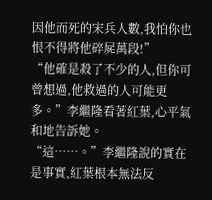因他而死的宋兵人數,我怕你也恨不得將他碎屍萬段!”
“他確是殺了不少的人,但你可曾想過,他救過的人可能更多。”李繼隆看著紅葉,心平氣和地告訴她。
“這……。”李繼隆說的實在是事實,紅葉根本無法反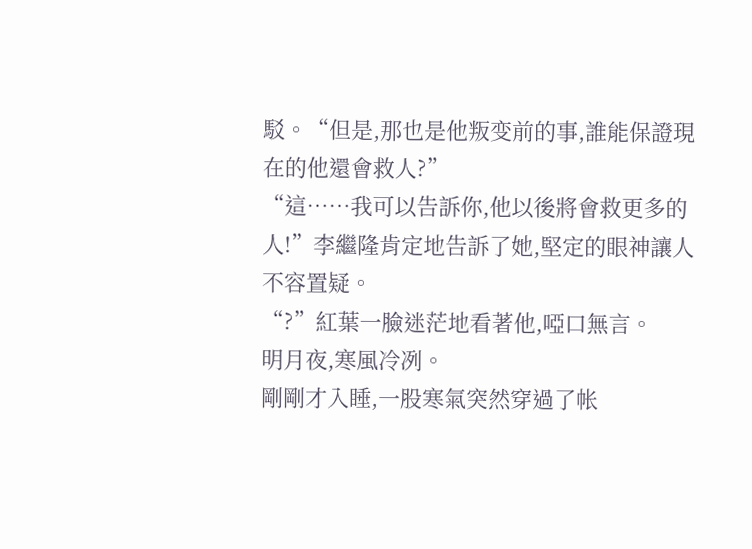駁。“但是,那也是他叛变前的事,誰能保證現在的他還會救人?”
“這……我可以告訴你,他以後將會救更多的人!”李繼隆肯定地告訴了她,堅定的眼神讓人不容置疑。
“?”紅葉一臉迷茫地看著他,啞口無言。
明月夜,寒風冷冽。
剛剛才入睡,一股寒氣突然穿過了帐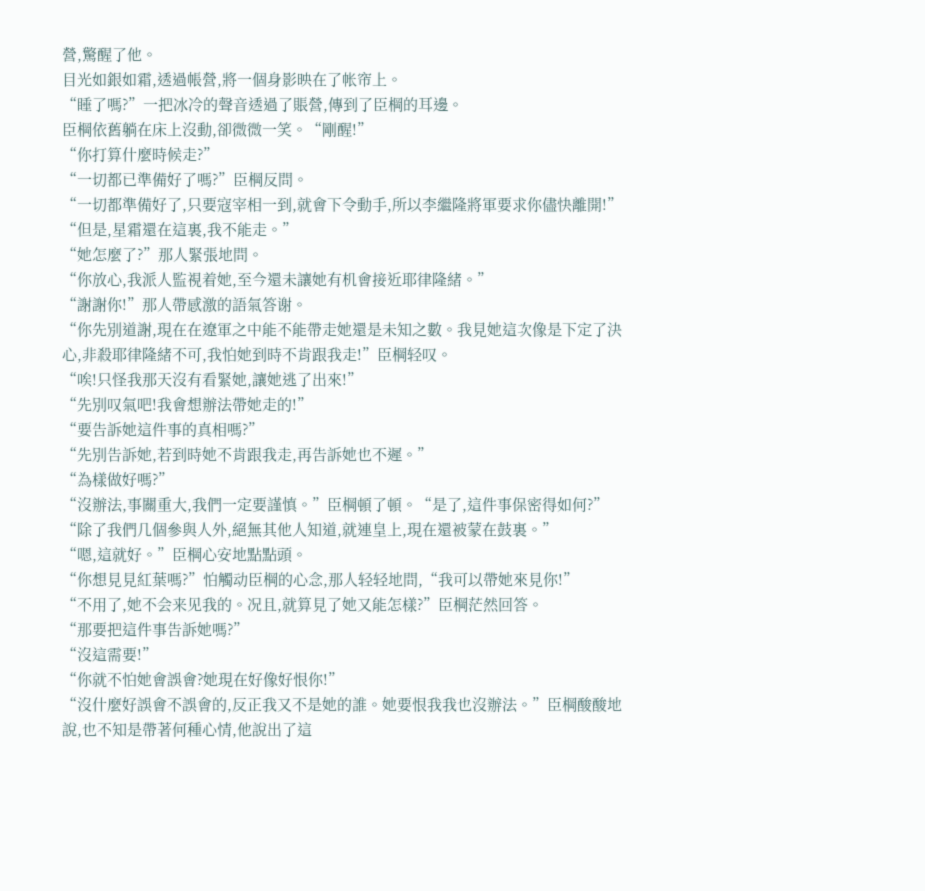營,驚醒了他。
目光如銀如霜,透過帳營,將一個身影映在了帐帘上。
“睡了嗎?”一把冰冷的聲音透過了賬營,傳到了臣棡的耳邊。
臣棡依舊躺在床上沒動,卻微微一笑。“剛醒!”
“你打算什麼時候走?”
“一切都已準備好了嗎?”臣棡反問。
“一切都準備好了,只要寇宰相一到,就會下令動手,所以李繼隆將軍要求你儘快離開!”
“但是,星霜還在這裏,我不能走。”
“她怎麼了?”那人緊張地問。
“你放心,我派人監視着她,至今還未讓她有机會接近耶律隆緒。”
“謝謝你!”那人帶感激的語氣答谢。
“你先別道謝,現在在遼軍之中能不能帶走她還是未知之數。我見她這次像是下定了決心,非殺耶律隆緒不可,我怕她到時不肯跟我走!”臣棡轻叹。
“唉!只怪我那天沒有看緊她,讓她逃了出來!”
“先別叹氣吧!我會想辦法帶她走的!”
“要告訴她這件事的真相嗎?”
“先別告訴她,若到時她不肯跟我走,再告訴她也不遲。”
“為樣做好嗎?”
“沒辦法,事關重大,我們一定要謹慎。”臣棡頓了頓。“是了,這件事保密得如何?”
“除了我們几個參與人外,絕無其他人知道,就連皇上,現在還被蒙在鼓裏。”
“嗯,這就好。”臣棡心安地點點頭。
“你想見見紅葉嗎?”怕觸动臣棡的心念,那人轻轻地問,“我可以帶她來見你!”
“不用了,她不会来见我的。况且,就算見了她又能怎樣?”臣棡茫然回答。
“那要把這件事告訴她嗎?”
“沒這需要!”
“你就不怕她會誤會?她現在好像好恨你!”
“沒什麼好誤會不誤會的,反正我又不是她的誰。她要恨我我也沒辦法。”臣棡酸酸地說,也不知是帶著何種心情,他說出了這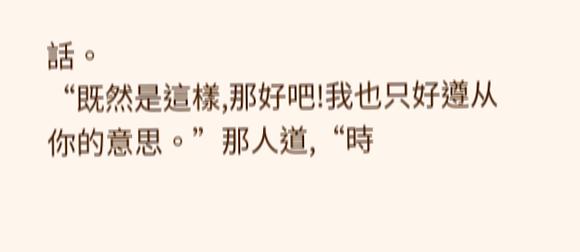話。
“既然是這樣,那好吧!我也只好遵从你的意思。”那人道,“時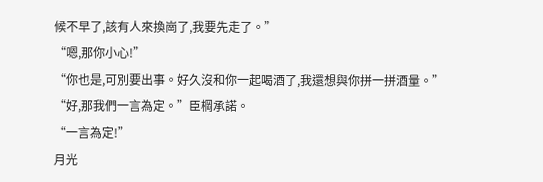候不早了,該有人來換崗了,我要先走了。”
“嗯,那你小心!”
“你也是,可別要出事。好久沒和你一起喝酒了,我還想與你拼一拼酒量。”
“好,那我們一言為定。”臣棡承諾。
“一言為定!”
月光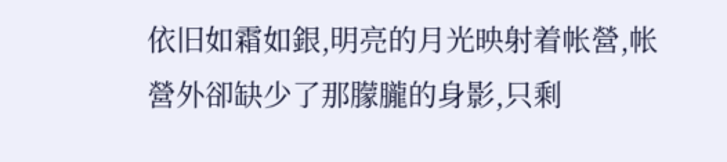依旧如霜如銀,明亮的月光映射着帐營,帐營外卻缺少了那朦朧的身影,只剩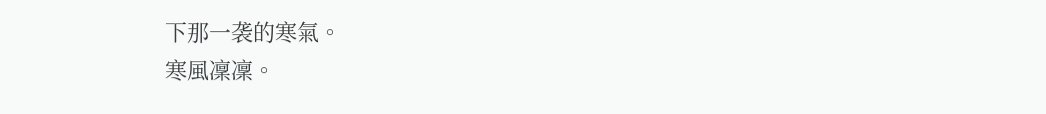下那一袭的寒氣。
寒風凜凜。